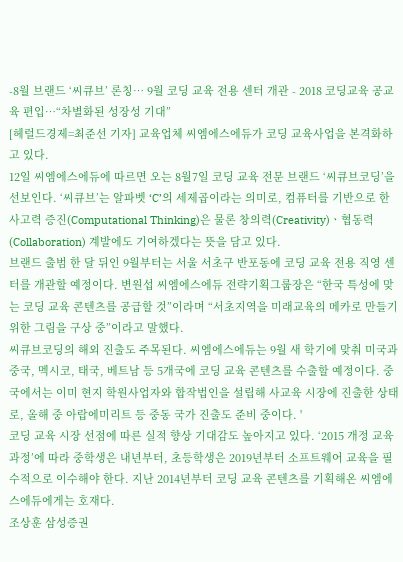-8월 브랜드 ‘씨큐브’ 론칭… 9월 코딩 교육 전용 센터 개관 - 2018 코딩교육 공교육 편입…“차별화된 성장성 기대”
[헤럴드경제=최준선 기자] 교육업체 씨엠에스에듀가 코딩 교육사업을 본격화하고 있다.
12일 씨엠에스에듀에 따르면 오는 8월7일 코딩 교육 전문 브랜드 ‘씨큐브코딩’을 선보인다. ‘씨큐브’는 알파벳 ‘C’의 세제곱이라는 의미로, 컴퓨터를 기반으로 한 사고력 증진(Computational Thinking)은 물론 창의력(Creativity)ㆍ협동력(Collaboration) 계발에도 기여하겠다는 뜻을 담고 있다.
브랜드 출범 한 달 뒤인 9월부터는 서울 서초구 반포동에 코딩 교육 전용 직영 센터를 개관할 예정이다. 변원섭 씨엠에스에듀 전략기획그룹장은 “한국 특성에 맞는 코딩 교육 콘텐츠를 공급할 것”이라며 “서초지역을 미래교육의 메카로 만들기 위한 그림을 구상 중”이라고 말했다.
씨큐브코딩의 해외 진출도 주목된다. 씨엠에스에듀는 9월 새 학기에 맞춰 미국과 중국, 멕시코, 태국, 베트남 등 5개국에 코딩 교육 콘텐츠를 수출할 예정이다. 중국에서는 이미 현지 학원사업자와 합작법인을 설립해 사교육 시장에 진출한 상태로, 올해 중 아랍에미리트 등 중동 국가 진출도 준비 중이다. '
코딩 교육 시장 선점에 따른 실적 향상 기대감도 높아지고 있다. ‘2015 개정 교육과정’에 따라 중학생은 내년부터, 초등학생은 2019년부터 소프트웨어 교육을 필수적으로 이수해야 한다. 지난 2014년부터 코딩 교육 콘텐츠를 기획해온 씨엠에스에듀에게는 호재다.
조상훈 삼성증권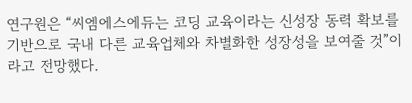연구원은 “씨엠에스에듀는 코딩 교육이라는 신성장 동력 확보를 기반으로 국내 다른 교육업체와 차별화한 성장성을 보여줄 것”이라고 전망했다.